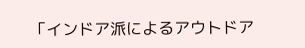「インドア派によるアウトドア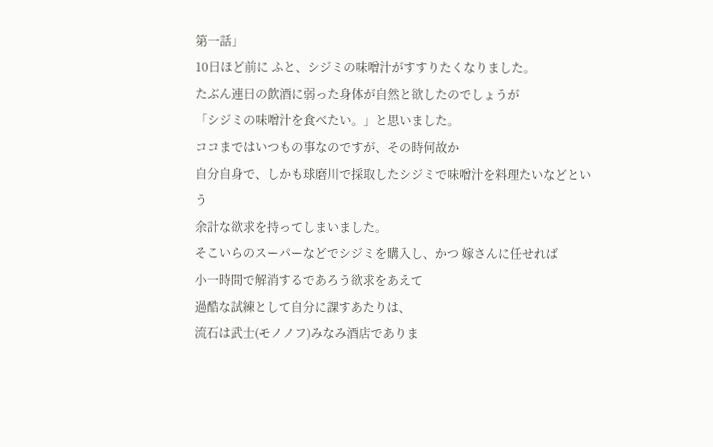第一話」
10日ほど前に ふと、シジミの味噌汁がすすりたくなりました。
たぶん連日の飲酒に弱った身体が自然と欲したのでしょうが
「シジミの味噌汁を食べたい。」と思いました。
ココまではいつもの事なのですが、その時何故か
自分自身で、しかも球磨川で採取したシジミで味噌汁を料理たいなどという
余計な欲求を持ってしまいました。
そこいらのスーパーなどでシジミを購入し、かつ 嫁さんに任せれば
小一時間で解消するであろう欲求をあえて
過酷な試練として自分に課すあたりは、
流石は武士(モノノフ)みなみ酒店でありま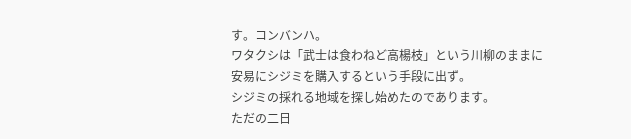す。コンバンハ。
ワタクシは「武士は食わねど高楊枝」という川柳のままに
安易にシジミを購入するという手段に出ず。
シジミの採れる地域を探し始めたのであります。
ただの二日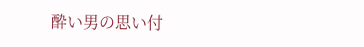酔い男の思い付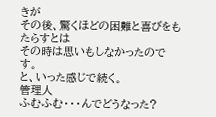きが
その後、驚くほどの困難と喜びをもたらすとは
その時は思いもしなかったのです。
と、いった感じで続く。
管理人
ふむふむ・・・んでどうなった?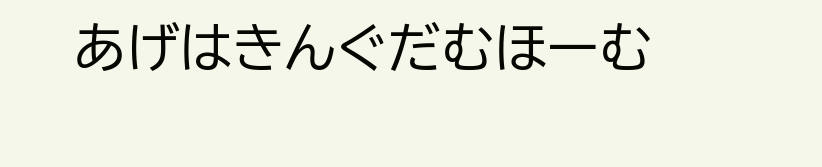あげはきんぐだむほーむ